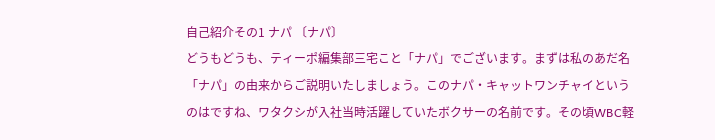自己紹介その1 ナパ 〔ナパ〕
どうもどうも、ティーポ編集部三宅こと「ナパ」でございます。まずは私のあだ名「ナパ」の由来からご説明いたしましょう。このナパ・キャットワンチャイというのはですね、ワタクシが入社当時活躍していたボクサーの名前です。その頃WBC軽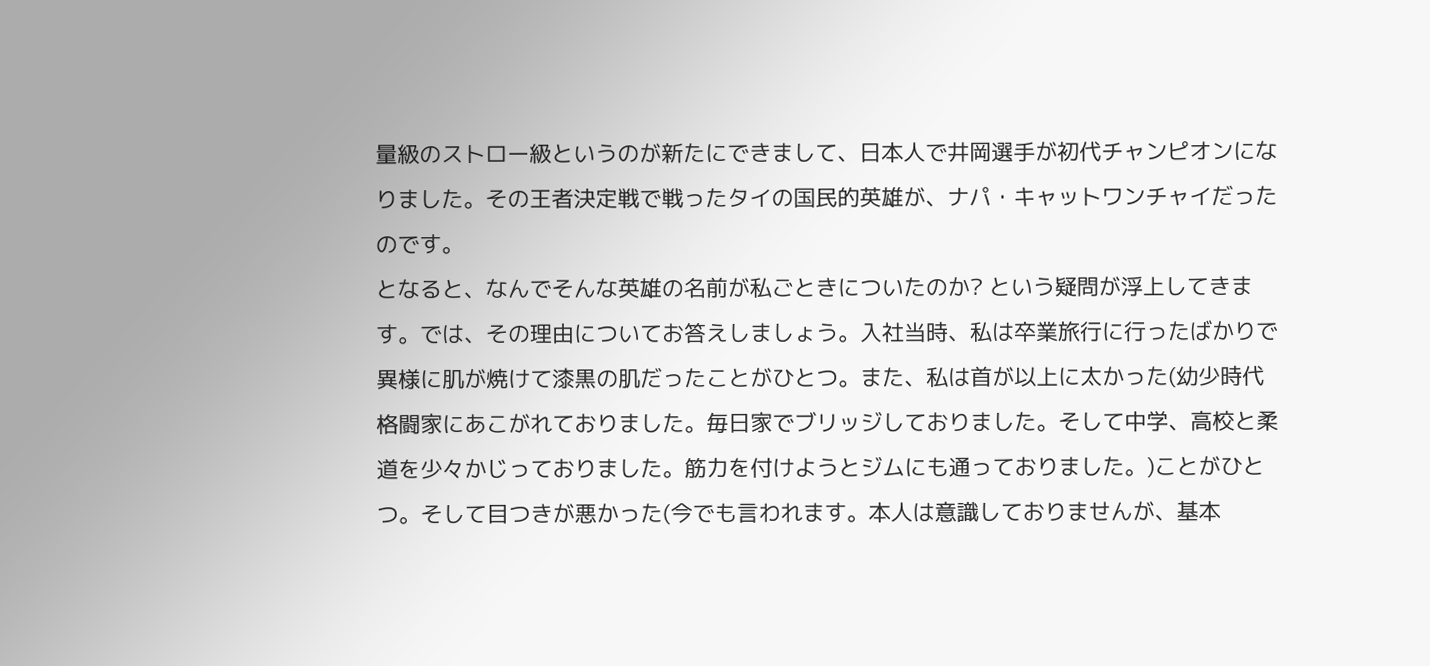量級のストロー級というのが新たにできまして、日本人で井岡選手が初代チャンピオンになりました。その王者決定戦で戦ったタイの国民的英雄が、ナパ・キャットワンチャイだったのです。
となると、なんでそんな英雄の名前が私ごときについたのか? という疑問が浮上してきます。では、その理由についてお答えしましょう。入社当時、私は卒業旅行に行ったばかりで異様に肌が焼けて漆黒の肌だったことがひとつ。また、私は首が以上に太かった(幼少時代格闘家にあこがれておりました。毎日家でブリッジしておりました。そして中学、高校と柔道を少々かじっておりました。筋力を付けようとジムにも通っておりました。)ことがひとつ。そして目つきが悪かった(今でも言われます。本人は意識しておりませんが、基本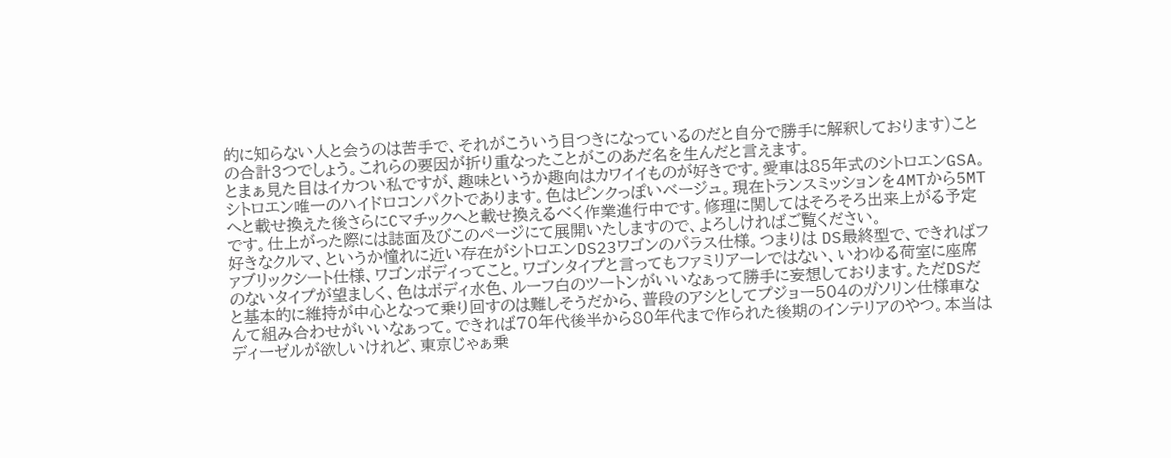的に知らない人と会うのは苦手で、それがこういう目つきになっているのだと自分で勝手に解釈しております)ことの合計3つでしょう。これらの要因が折り重なったことがこのあだ名を生んだと言えます。
とまぁ見た目はイカつい私ですが、趣味というか趣向はカワイイものが好きです。愛車は85年式のシトロエンGSA。シトロエン唯一のハイドロコンパクトであります。色はピンクっぽいベージュ。現在トランスミッションを4MTから5MTへと載せ換えた後さらにCマチックへと載せ換えるべく作業進行中です。修理に関してはそろそろ出来上がる予定です。仕上がった際には誌面及びこのページにて展開いたしますので、よろしければご覧ください。
好きなクルマ、というか憧れに近い存在がシトロエンDS23ワゴンのパラス仕様。つまりは DS最終型で、できればファブリックシート仕様、ワゴンボディってこと。ワゴンタイプと言ってもファミリアーレではない、いわゆる荷室に座席のないタイプが望ましく、色はボディ水色、ルーフ白のツートンがいいなぁって勝手に妄想しております。ただDSだと基本的に維持が中心となって乗り回すのは難しそうだから、普段のアシとしてプジョー504のガソリン仕様車なんて組み合わせがいいなぁって。できれば70年代後半から80年代まで作られた後期のインテリアのやつ。本当はディーゼルが欲しいけれど、東京じゃぁ乗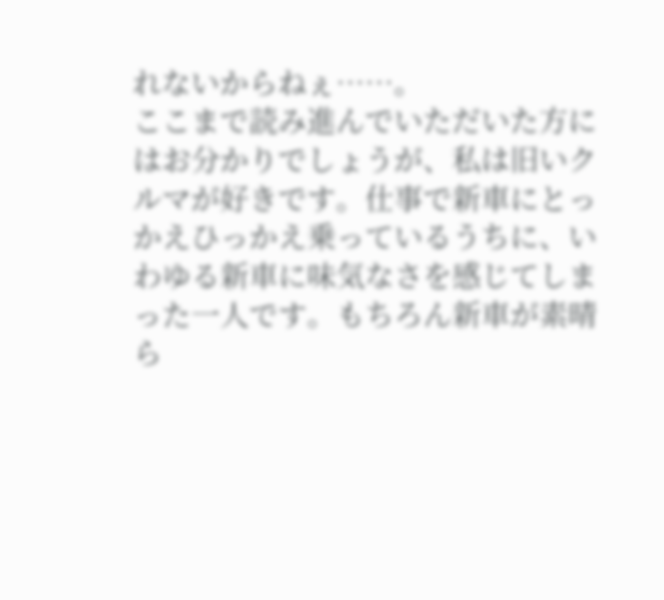れないからねぇ……。
ここまで読み進んでいただいた方にはお分かりでしょうが、私は旧いクルマが好きです。仕事で新車にとっかえひっかえ乗っているうちに、いわゆる新車に味気なさを感じてしまった一人です。もちろん新車が素晴ら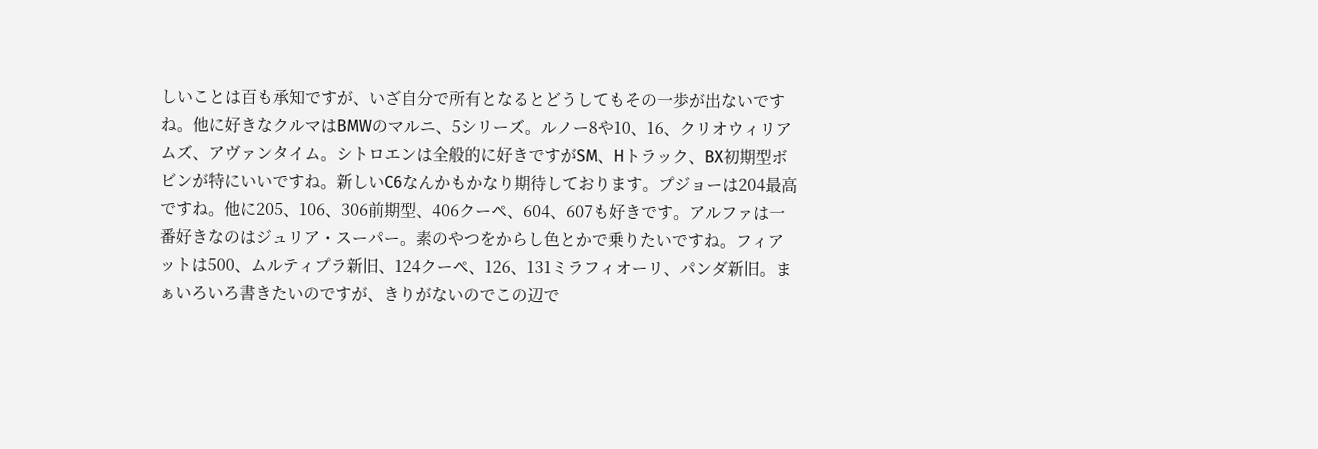しいことは百も承知ですが、いざ自分で所有となるとどうしてもその一歩が出ないですね。他に好きなクルマはBMWのマルニ、5シリーズ。ルノー8や10、16、クリオウィリアムズ、アヴァンタイム。シトロエンは全般的に好きですがSM、Hトラック、BX初期型ボビンが特にいいですね。新しいC6なんかもかなり期待しております。プジョーは204最高ですね。他に205、106、306前期型、406クーペ、604、607も好きです。アルファは一番好きなのはジュリア・スーパー。素のやつをからし色とかで乗りたいですね。フィアットは500、ムルティプラ新旧、124クーペ、126、131ミラフィオーリ、パンダ新旧。まぁいろいろ書きたいのですが、きりがないのでこの辺で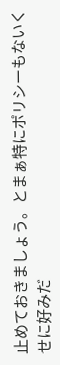止めておきましょう。とまぁ特にポリシーもないくせに好みだ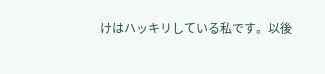けはハッキリしている私です。以後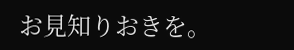お見知りおきを。